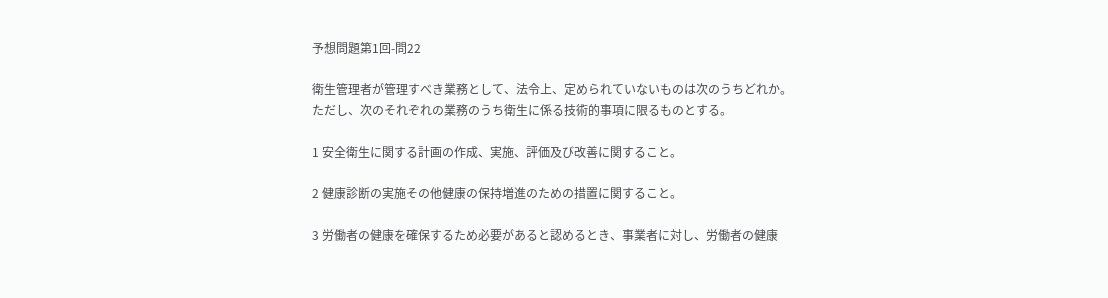予想問題第1回-問22

衛生管理者が管理すべき業務として、法令上、定められていないものは次のうちどれか。
ただし、次のそれぞれの業務のうち衛生に係る技術的事項に限るものとする。

1 安全衛生に関する計画の作成、実施、評価及び改善に関すること。

2 健康診断の実施その他健康の保持増進のための措置に関すること。

3 労働者の健康を確保するため必要があると認めるとき、事業者に対し、労働者の健康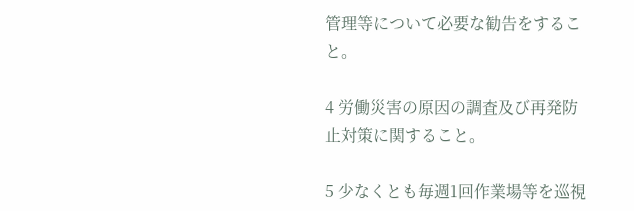管理等について必要な勧告をすること。

4 労働災害の原因の調査及び再発防止対策に関すること。

5 少なくとも毎週1回作業場等を巡視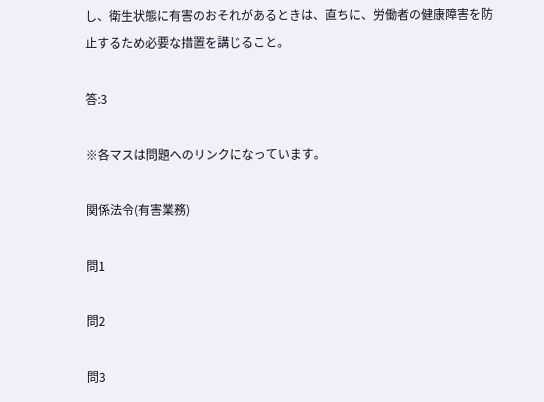し、衛生状態に有害のおそれがあるときは、直ちに、労働者の健康障害を防止するため必要な措置を講じること。

答:3

※各マスは問題へのリンクになっています。

関係法令(有害業務)

問1

問2

問3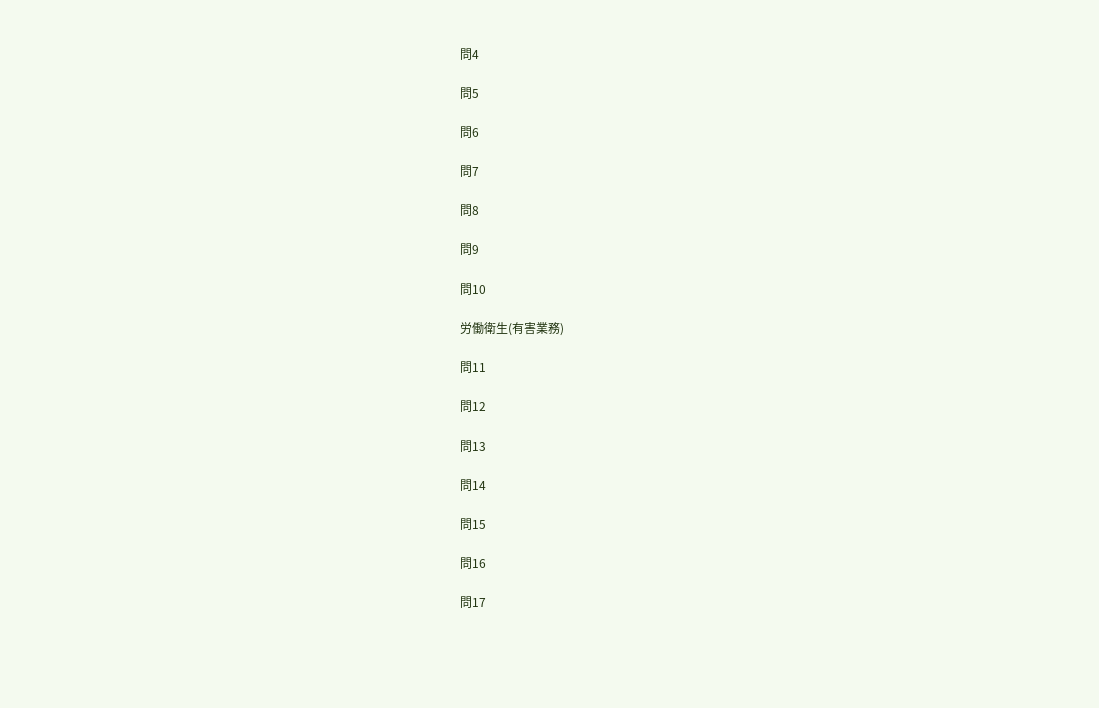問4

問5

問6

問7

問8

問9

問10

労働衛生(有害業務)

問11

問12

問13

問14

問15

問16

問17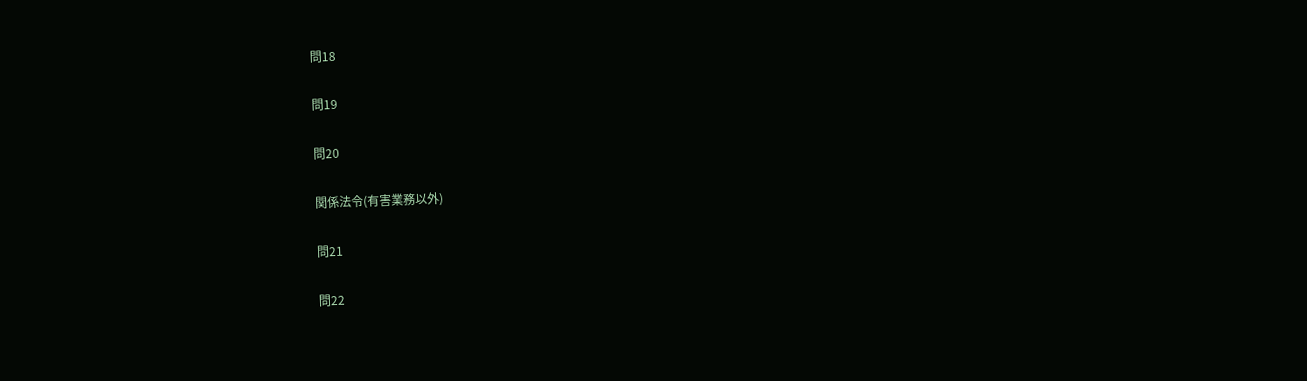問18

問19

問20

関係法令(有害業務以外)

問21

問22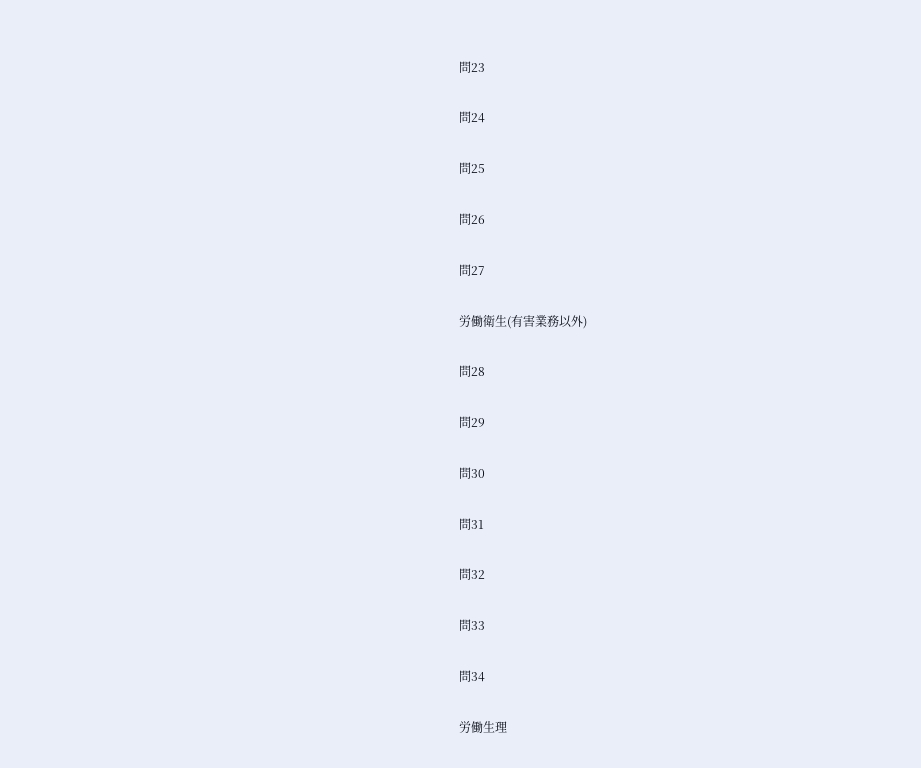問23

問24

問25

問26

問27

労働衛生(有害業務以外)

問28

問29

問30

問31

問32

問33

問34

労働生理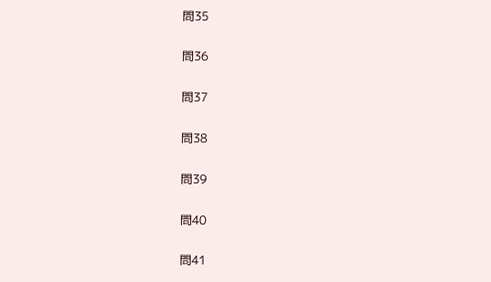問35

問36

問37

問38

問39

問40

問41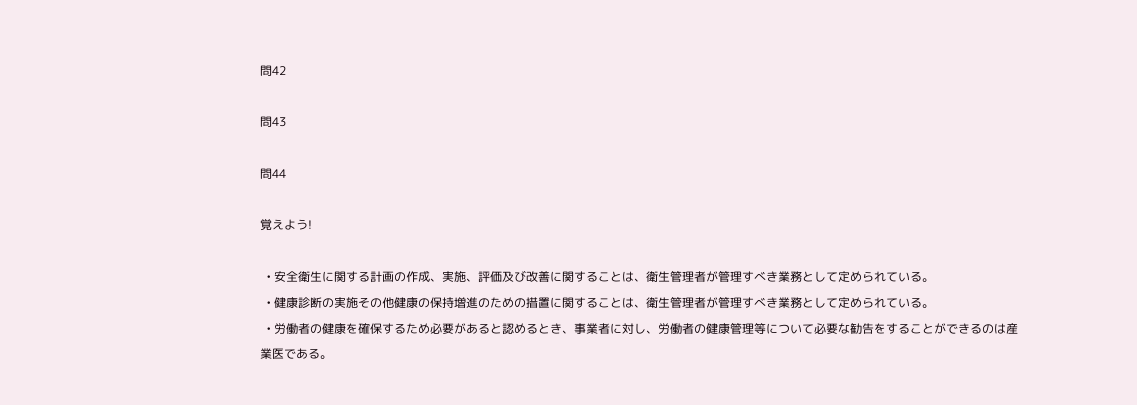問42

問43

問44

覚えよう!

  • 安全衛生に関する計画の作成、実施、評価及び改善に関することは、衛生管理者が管理すべき業務として定められている。
  • 健康診断の実施その他健康の保持増進のための措置に関することは、衛生管理者が管理すべき業務として定められている。
  • 労働者の健康を確保するため必要があると認めるとき、事業者に対し、労働者の健康管理等について必要な勧告をすることができるのは産業医である。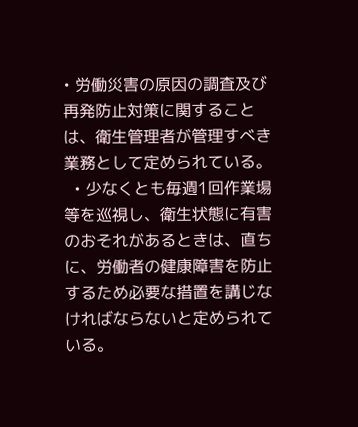• 労働災害の原因の調査及び再発防止対策に関することは、衛生管理者が管理すべき業務として定められている。
  • 少なくとも毎週1回作業場等を巡視し、衛生状態に有害のおそれがあるときは、直ちに、労働者の健康障害を防止するため必要な措置を講じなければならないと定められている。